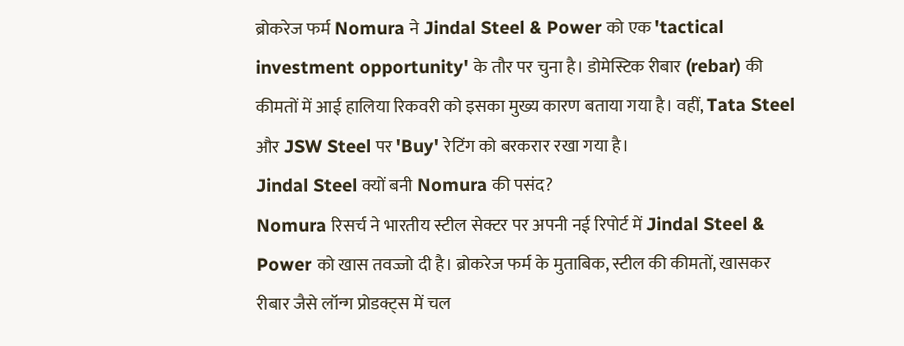ब्रोकरेज फर्म Nomura ने Jindal Steel & Power को एक 'tactical investment opportunity' के तौर पर चुना है। डोमेस्टिक रीबार (rebar) की कीमतों में आई हालिया रिकवरी को इसका मुख्य कारण बताया गया है। वहीं, Tata Steel और JSW Steel पर 'Buy' रेटिंग को बरकरार रखा गया है।
Jindal Steel क्यों बनी Nomura की पसंद?
Nomura रिसर्च ने भारतीय स्टील सेक्टर पर अपनी नई रिपोर्ट में Jindal Steel & Power को खास तवज्जो दी है। ब्रोकरेज फर्म के मुताबिक, स्टील की कीमतों, खासकर रीबार जैसे लॉन्ग प्रोडक्ट्स में चल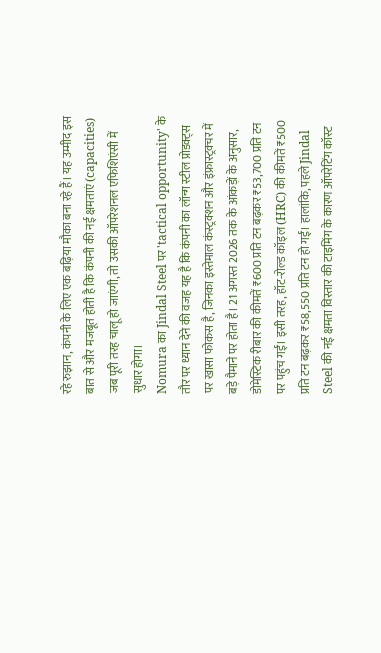रहे रुझान, कंपनी के लिए एक बढ़िया मौका बना रहे हैं। यह उम्मीद इस बात से और मजबूत होती है कि कंपनी की नई क्षमताएं (capacities) जब पूरी तरह चालू हो जाएंगी, तो उसकी ऑपरेशनल एफिशिएंसी में सुधार होगा।
Nomura का Jindal Steel पर 'tactical opportunity' के तौर पर ध्यान देने की वजह यह है कि कंपनी का लॉन्ग स्टील प्रोडक्ट्स पर खासा फोकस है, जिनका इस्तेमाल कंस्ट्रक्शन और इंफ्रास्ट्रक्चर में बड़े पैमाने पर होता है। 21 अगस्त 2026 तक के आंकड़ों के अनुसार, डोमेस्टिक रीबार की कीमतें ₹600 प्रति टन बढ़कर ₹53,700 प्रति टन पर पहुंच गईं। इसी तरह, हॉट-रोल्ड कॉइल (HRC) की कीमतें ₹500 प्रति टन बढ़कर ₹58,550 प्रति टन हो गईं। हालांकि, पहले Jindal Steel की नई क्षमता विस्तार की टाइमिंग के कारण ऑपरेटिंग कॉस्ट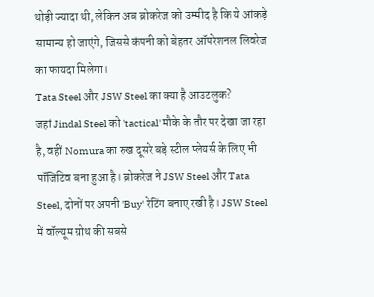थोड़ी ज्यादा थी, लेकिन अब ब्रोकरेज को उम्मीद है कि ये आंकड़े सामान्य हो जाएंगे, जिससे कंपनी को बेहतर ऑपरेशनल लिवरेज का फायदा मिलेगा।
Tata Steel और JSW Steel का क्या है आउटलुक?
जहां Jindal Steel को 'tactical' मौके के तौर पर देखा जा रहा है, वहीं Nomura का रुख दूसरे बड़े स्टील प्लेयर्स के लिए भी पॉजिटिव बना हुआ है। ब्रोकरेज ने JSW Steel और Tata Steel, दोनों पर अपनी 'Buy' रेटिंग बनाए रखी है। JSW Steel में वॉल्यूम ग्रोथ की सबसे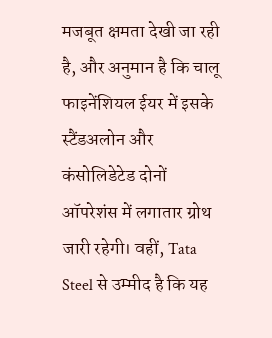मजबूत क्षमता देखी जा रही है, और अनुमान है कि चालू फाइनेंशियल ईयर में इसके स्टैंडअलोन और कंसोलिडेटेड दोनों ऑपरेशंस में लगातार ग्रोथ जारी रहेगी। वहीं, Tata Steel से उम्मीद है कि यह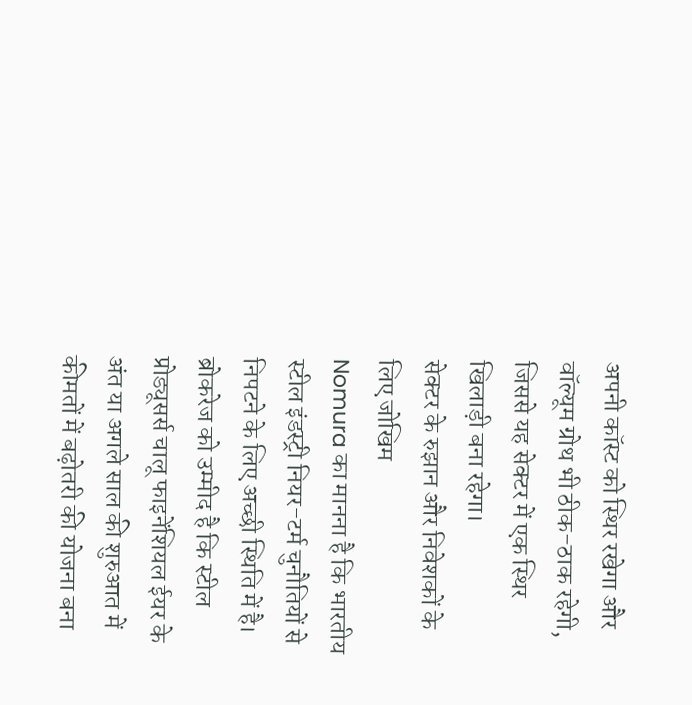अपनी कॉस्ट को स्थिर रखेगा और वॉल्यूम ग्रोथ भी ठीक-ठाक रहेगी, जिससे यह सेक्टर में एक स्थिर खिलाड़ी बना रहेगा।
सेक्टर के रुझान और निवेशकों के लिए जोखिम
Nomura का मानना है कि भारतीय स्टील इंडस्ट्री नियर-टर्म चुनौतियों से निपटने के लिए अच्छी स्थिति में है। ब्रोकरेज को उम्मीद है कि स्टील प्रोड्यूसर्स चालू फाइनेंशियल ईयर के अंत या अगले साल की शुरुआत में कीमतों में बढ़ोतरी की योजना बना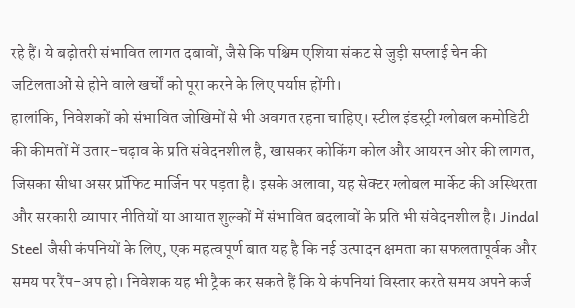रहे हैं। ये बढ़ोतरी संभावित लागत दबावों, जैसे कि पश्चिम एशिया संकट से जुड़ी सप्लाई चेन की जटिलताओं से होने वाले खर्चों को पूरा करने के लिए पर्याप्त होंगी।
हालांकि, निवेशकों को संभावित जोखिमों से भी अवगत रहना चाहिए। स्टील इंडस्ट्री ग्लोबल कमोडिटी की कीमतों में उतार-चढ़ाव के प्रति संवेदनशील है, खासकर कोकिंग कोल और आयरन ओर की लागत, जिसका सीधा असर प्रॉफिट मार्जिन पर पड़ता है। इसके अलावा, यह सेक्टर ग्लोबल मार्केट की अस्थिरता और सरकारी व्यापार नीतियों या आयात शुल्कों में संभावित बदलावों के प्रति भी संवेदनशील है। Jindal Steel जैसी कंपनियों के लिए, एक महत्वपूर्ण बात यह है कि नई उत्पादन क्षमता का सफलतापूर्वक और समय पर रैंप-अप हो। निवेशक यह भी ट्रैक कर सकते हैं कि ये कंपनियां विस्तार करते समय अपने कर्ज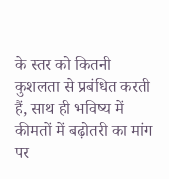के स्तर को कितनी कुशलता से प्रबंधित करती हैं, साथ ही भविष्य में कीमतों में बढ़ोतरी का मांग पर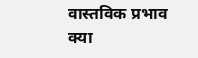वास्तविक प्रभाव क्या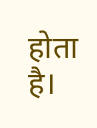होता है।